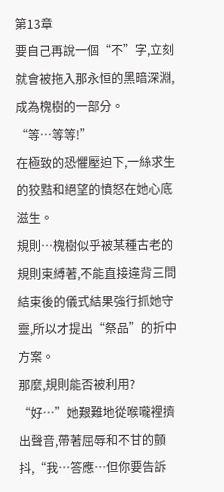第13章
要自己再說一個“不”字,立刻就會被拖入那永恒的黑暗深淵,成為槐樹的一部分。
“等…等等!”
在極致的恐懼壓迫下,一絲求生的狡黠和絕望的憤怒在她心底滋生。
規則…槐樹似乎被某種古老的規則束縛著,不能直接違背三問結束後的儀式結果強行抓她守靈,所以才提出“祭品”的折中方案。
那麼,規則能否被利用?
“好…”她艱難地從喉嚨裡擠出聲音,帶著屈辱和不甘的顫抖,“我…答應…但你要告訴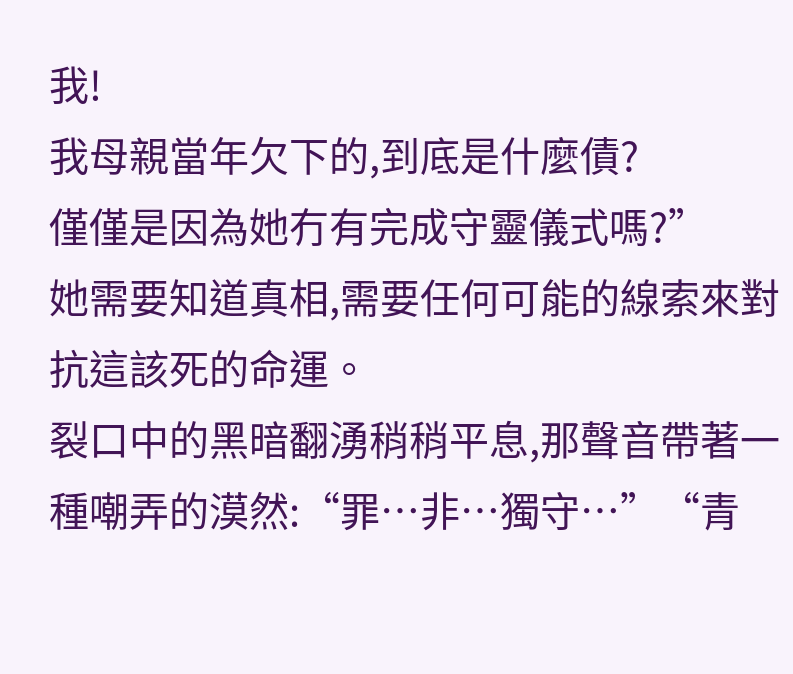我!
我母親當年欠下的,到底是什麼債?
僅僅是因為她冇有完成守靈儀式嗎?”
她需要知道真相,需要任何可能的線索來對抗這該死的命運。
裂口中的黑暗翻湧稍稍平息,那聲音帶著一種嘲弄的漠然:“罪…非…獨守…”“青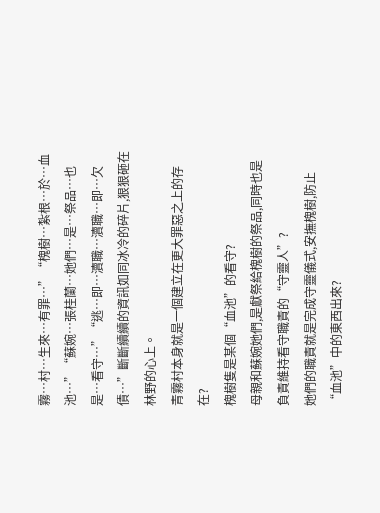霧…村…生來…有罪…”“槐樹…紮根…於…血池…”“蘇婉…張桂蘭…她們…是…祭品…也是…看守…”“逃…即…瀆職…瀆職…即…欠債…”斷斷續續的資訊如同冰冷的碎片,狠狠砸在林野的心上。
青霧村本身就是一個建立在更大罪惡之上的存在?
槐樹隻是某個“血池”的看守?
母親和蘇婉她們,是獻祭給槐樹的祭品,同時也是負責維持看守職責的“守靈人”?
她們的職責就是完成守靈儀式,安撫槐樹,防止“血池”中的東西出來?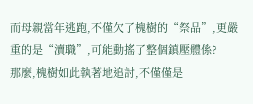而母親當年逃跑,不僅欠了槐樹的“祭品”,更嚴重的是“瀆職”,可能動搖了整個鎮壓體係?
那麼,槐樹如此執著地追討,不僅僅是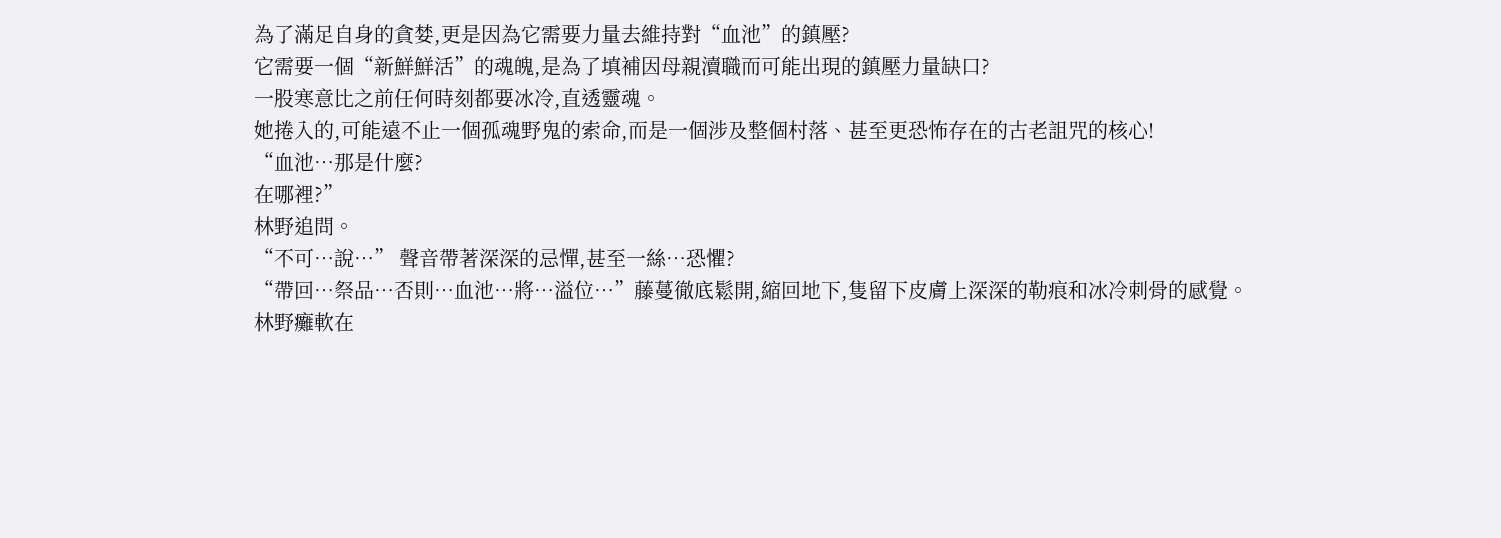為了滿足自身的貪婪,更是因為它需要力量去維持對“血池”的鎮壓?
它需要一個“新鮮鮮活”的魂魄,是為了填補因母親瀆職而可能出現的鎮壓力量缺口?
一股寒意比之前任何時刻都要冰冷,直透靈魂。
她捲入的,可能遠不止一個孤魂野鬼的索命,而是一個涉及整個村落、甚至更恐怖存在的古老詛咒的核心!
“血池…那是什麼?
在哪裡?”
林野追問。
“不可…說…” 聲音帶著深深的忌憚,甚至一絲…恐懼?
“帶回…祭品…否則…血池…將…溢位…”藤蔓徹底鬆開,縮回地下,隻留下皮膚上深深的勒痕和冰冷刺骨的感覺。
林野癱軟在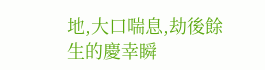地,大口喘息,劫後餘生的慶幸瞬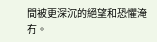間被更深沉的絕望和恐懼淹冇。